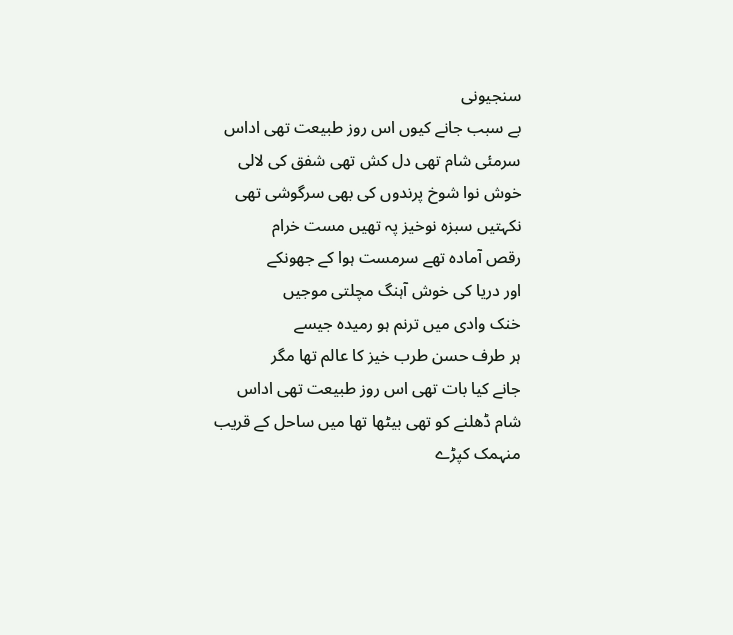سنجیونی
بے سبب جانے کیوں اس روز طبیعت تھی اداس
سرمئی شام تھی دل کش تھی شفق کی لالی
خوش نوا شوخ پرندوں کی بھی سرگوشی تھی
نکہتیں سبزہ نوخیز پہ تھیں مست خرام
رقص آمادہ تھے سرمست ہوا کے جھونکے
اور دریا کی خوش آہنگ مچلتی موجیں
خنک وادی میں ترنم ہو رمیدہ جیسے
ہر طرف حسن طرب خیز کا عالم تھا مگر
جانے کیا بات تھی اس روز طبیعت تھی اداس
شام ڈھلنے کو تھی بیٹھا تھا میں ساحل کے قریب
منہمک کپڑے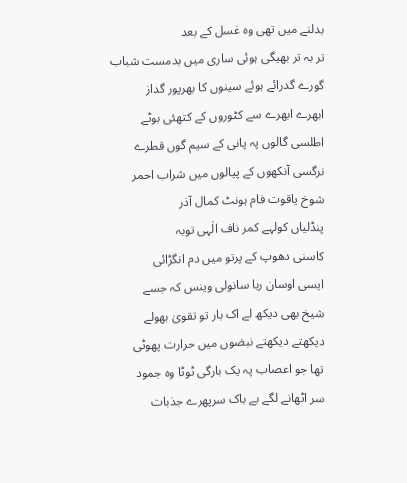بدلنے میں تھی وہ غسل کے بعد
تر بہ تر بھیگی ہوئی ساری میں بدمست شباب
گورے گدرائے ہوئے سینوں کا بھرپور گداز
ابھرے ابھرے سے کٹوروں کے کتھئی بوٹے
اطلسی گالوں پہ پانی کے سیم گوں قطرے
نرگسی آنکھوں کے پیالوں میں شراب احمر
شوخ یاقوت فام ہونٹ کمال آذر
پنڈلیاں کولہے کمر ناف الٰہی توبہ
کاسنی دھوپ کے پرتو میں دم انگڑائی
ایسی اوسان ربا سانولی وینس کہ جسے
شیخ بھی دیکھ لے اک بار تو تقویٰ بھولے
دیکھتے دیکھتے نبضوں میں حرارت پھوٹی
تھا جو اعصاب پہ یک بارگی ٹوٹا وہ جمود
سر اٹھانے لگے بے باک سرپھرے جذبات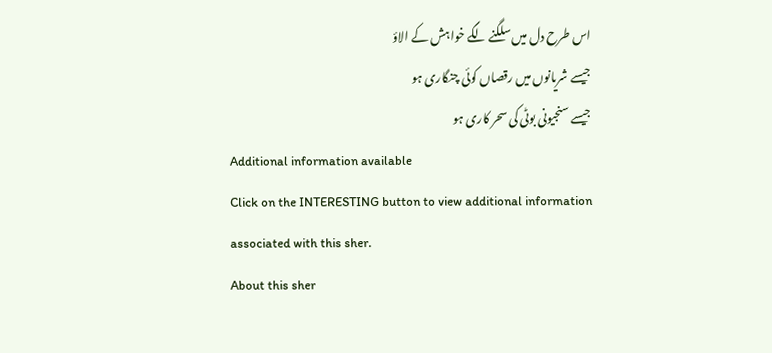اس طرح دل میں سلگنے لگے خواہش کے الاؤ
جیسے شریانوں میں رقصاں کوئی چنگاری ہو
جیسے سنجیونی بوٹی کی سحر کاری ہو
Additional information available
Click on the INTERESTING button to view additional information associated with this sher.
About this sher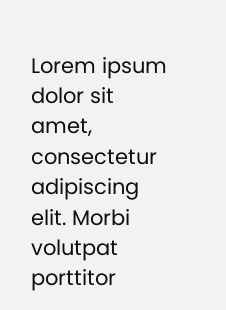Lorem ipsum dolor sit amet, consectetur adipiscing elit. Morbi volutpat porttitor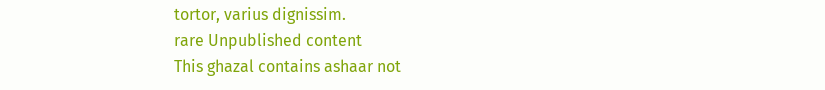tortor, varius dignissim.
rare Unpublished content
This ghazal contains ashaar not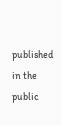published in the public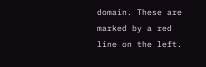domain. These are marked by a red line on the left.